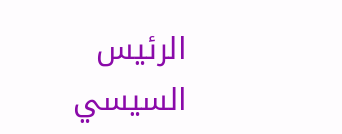الرئيس السيسي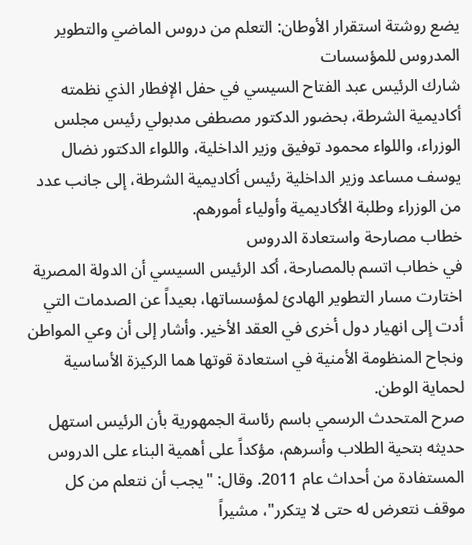يضع روشتة استقرار الأوطان: التعلم من دروس الماضي والتطوير المدروس للمؤسسات
شارك الرئيس عبد الفتاح السيسي في حفل الإفطار الذي نظمته أكاديمية الشرطة، بحضور الدكتور مصطفى مدبولي رئيس مجلس الوزراء، واللواء محمود توفيق وزير الداخلية، واللواء الدكتور نضال يوسف مساعد وزير الداخلية رئيس أكاديمية الشرطة، إلى جانب عدد من الوزراء وطلبة الأكاديمية وأولياء أمورهم.
خطاب مصارحة واستعادة الدروس
في خطاب اتسم بالمصارحة، أكد الرئيس السيسي أن الدولة المصرية اختارت مسار التطوير الهادئ لمؤسساتها، بعيداً عن الصدمات التي أدت إلى انهيار دول أخرى في العقد الأخير. وأشار إلى أن وعي المواطن ونجاح المنظومة الأمنية في استعادة قوتها هما الركيزة الأساسية لحماية الوطن.
صرح المتحدث الرسمي باسم رئاسة الجمهورية بأن الرئيس استهل حديثه بتحية الطلاب وأسرهم، مؤكداً على أهمية البناء على الدروس المستفادة من أحداث عام 2011. وقال: "يجب أن نتعلم من كل موقف نتعرض له حتى لا يتكرر"، مشيراً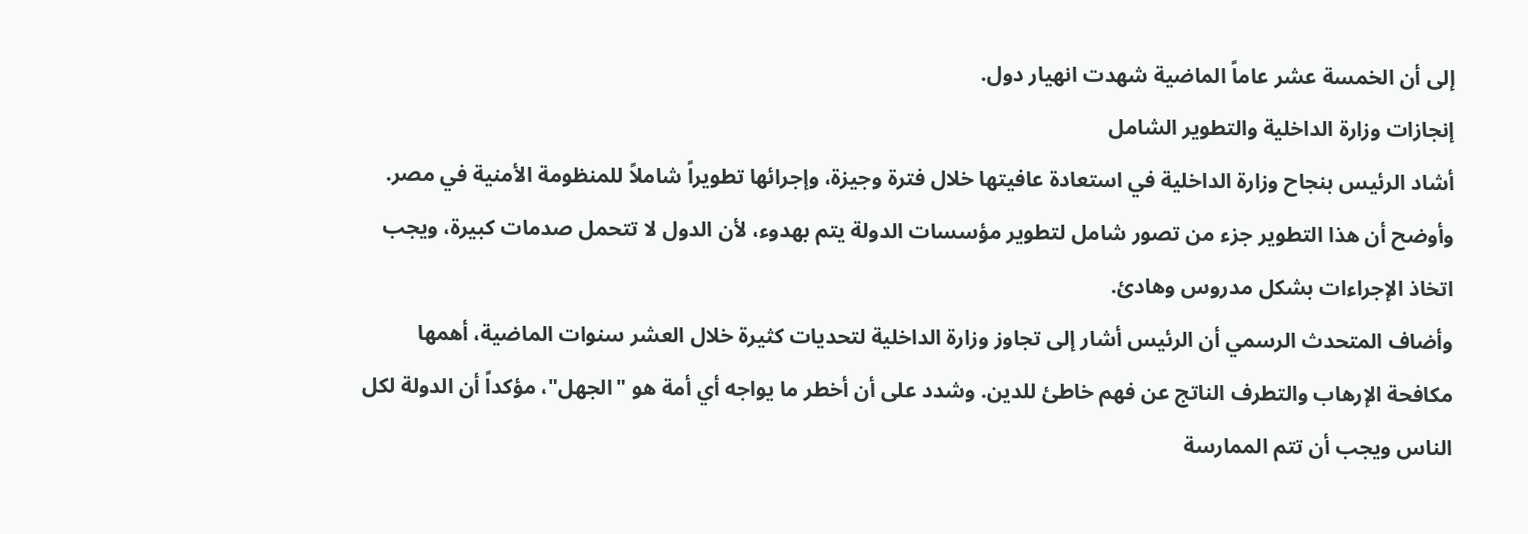إلى أن الخمسة عشر عاماً الماضية شهدت انهيار دول.
إنجازات وزارة الداخلية والتطوير الشامل
أشاد الرئيس بنجاح وزارة الداخلية في استعادة عافيتها خلال فترة وجيزة، وإجرائها تطويراً شاملاً للمنظومة الأمنية في مصر. وأوضح أن هذا التطوير جزء من تصور شامل لتطوير مؤسسات الدولة يتم بهدوء، لأن الدول لا تتحمل صدمات كبيرة، ويجب اتخاذ الإجراءات بشكل مدروس وهادئ.
وأضاف المتحدث الرسمي أن الرئيس أشار إلى تجاوز وزارة الداخلية لتحديات كثيرة خلال العشر سنوات الماضية، أهمها مكافحة الإرهاب والتطرف الناتج عن فهم خاطئ للدين. وشدد على أن أخطر ما يواجه أي أمة هو "الجهل"، مؤكداً أن الدولة لكل الناس ويجب أن تتم الممارسة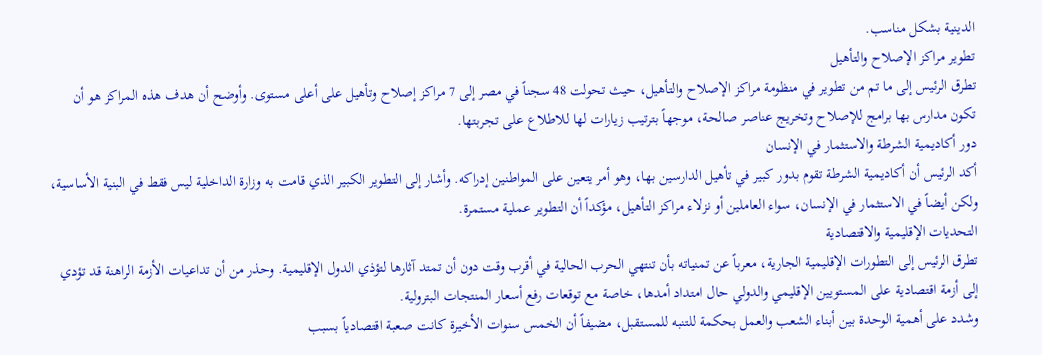الدينية بشكل مناسب.
تطوير مراكز الإصلاح والتأهيل
تطرق الرئيس إلى ما تم من تطوير في منظومة مراكز الإصلاح والتأهيل، حيث تحولت 48 سجناً في مصر إلى 7 مراكز إصلاح وتأهيل على أعلى مستوى. وأوضح أن هدف هذه المراكز هو أن تكون مدارس بها برامج للإصلاح وتخريج عناصر صالحة، موجهاً بترتيب زيارات لها للاطلاع على تجربتها.
دور أكاديمية الشرطة والاستثمار في الإنسان
أكد الرئيس أن أكاديمية الشرطة تقوم بدور كبير في تأهيل الدارسين بها، وهو أمر يتعين على المواطنين إدراكه. وأشار إلى التطوير الكبير الذي قامت به وزارة الداخلية ليس فقط في البنية الأساسية، ولكن أيضاً في الاستثمار في الإنسان، سواء العاملين أو نزلاء مراكز التأهيل، مؤكداً أن التطوير عملية مستمرة.
التحديات الإقليمية والاقتصادية
تطرق الرئيس إلى التطورات الإقليمية الجارية، معرباً عن تمنياته بأن تنتهي الحرب الحالية في أقرب وقت دون أن تمتد آثارها لتؤذي الدول الإقليمية. وحذر من أن تداعيات الأزمة الراهنة قد تؤدي إلى أزمة اقتصادية على المستويين الإقليمي والدولي حال امتداد أمدها، خاصة مع توقعات رفع أسعار المنتجات البترولية.
وشدد على أهمية الوحدة بين أبناء الشعب والعمل بحكمة للتنبه للمستقبل، مضيفاً أن الخمس سنوات الأخيرة كانت صعبة اقتصادياً بسبب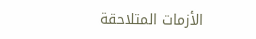الأزمات المتلاحقة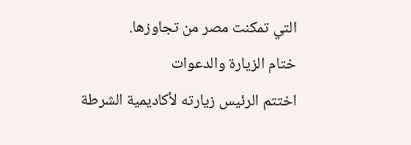التي تمكنت مصر من تجاوزها.
ختام الزيارة والدعوات
اختتم الرئيس زيارته لأكاديمية الشرطة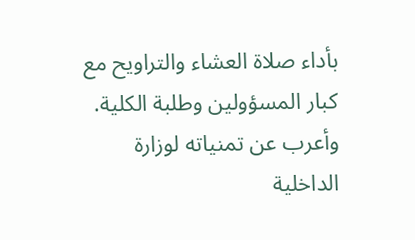بأداء صلاة العشاء والتراويح مع كبار المسؤولين وطلبة الكلية. وأعرب عن تمنياته لوزارة الداخلية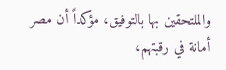والملتحقين بها بالتوفيق، مؤكداً أن مصر أمانة في رقبتهم،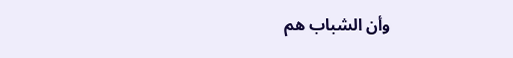وأن الشباب هم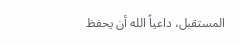المستقبل، داعياً الله أن يحفظ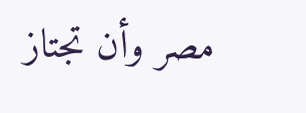مصر وأن تجتاز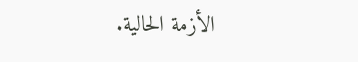الأزمة الحالية.